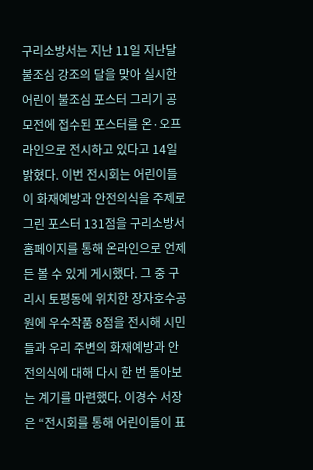구리소방서는 지난 11일 지난달 불조심 강조의 달을 맞아 실시한 어린이 불조심 포스터 그리기 공모전에 접수된 포스터를 온·오프라인으로 전시하고 있다고 14일 밝혔다. 이번 전시회는 어린이들이 화재예방과 안전의식을 주제로 그린 포스터 131점을 구리소방서 홈페이지를 통해 온라인으로 언제든 볼 수 있게 게시했다. 그 중 구리시 토평동에 위치한 장자호수공원에 우수작품 8점을 전시해 시민들과 우리 주변의 화재예방과 안전의식에 대해 다시 한 번 돌아보는 계기를 마련했다. 이경수 서장은 “전시회를 통해 어린이들이 표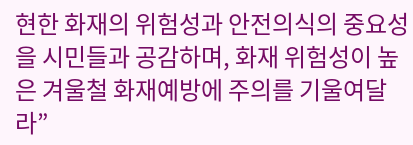현한 화재의 위험성과 안전의식의 중요성을 시민들과 공감하며, 화재 위험성이 높은 겨울철 화재예방에 주의를 기울여달라”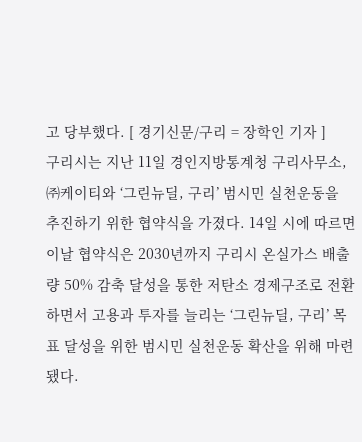고 당부했다. [ 경기신문/구리 = 장학인 기자 ]
구리시는 지난 11일 경인지방통계청 구리사무소, ㈜케이티와 ‘그린뉴딜, 구리’ 범시민 실천운동을 추진하기 위한 협약식을 가졌다. 14일 시에 따르면 이날 협약식은 2030년까지 구리시 온실가스 배출량 50% 감축 달성을 통한 저탄소 경제구조로 전환하면서 고용과 투자를 늘리는 ‘그린뉴딜, 구리’ 목표 달성을 위한 범시민 실천운동 확산을 위해 마련됐다.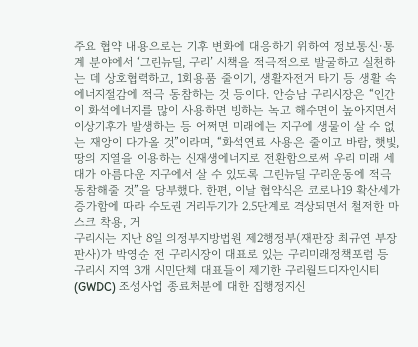주요 협약 내용으로는 기후 변화에 대응하기 위하여 정보통신·통계 분야에서 ‘그린뉴딜, 구리’ 시책을 적극적으로 발굴하고 실천하는 데 상호협력하고, 1회용품 줄이기, 생활자전거 타기 등 생활 속 에너지절감에 적극 동참하는 것 등이다. 안승남 구리시장은 “인간이 화석에너지를 많이 사용하면 빙하는 녹고 해수면이 높아지면서 이상기후가 발생하는 등 어쩌면 미래에는 지구에 생물이 살 수 없는 재앙이 다가올 것”이라며, “화석연료 사용은 줄이고 바람, 햇빛, 땅의 지열을 이용하는 신재생에너지로 전환함으로써 우리 미래 세대가 아름다운 지구에서 살 수 있도록 그린뉴딜 구리운동에 적극 동참해줄 것”을 당부했다. 한편, 이날 협약식은 코로나19 확산세가 증가함에 따라 수도권 거리두기가 2.5단계로 격상되면서 철저한 마스크 착용, 거
구리시는 지난 8일 의정부지방법원 제2행정부(재판장 최규연 부장판사)가 박영순 전 구리시장이 대표로 있는 구리미래정책포럼 등 구리시 지역 3개 시민단체 대표들이 제기한 구리월드디자인시티(GWDC) 조성사업 종료처분에 대한 집행정지신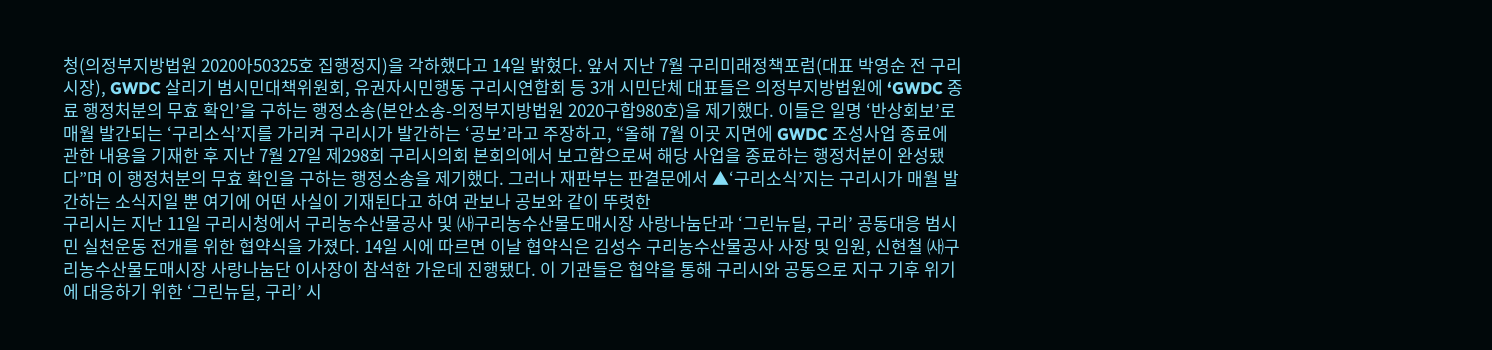청(의정부지방법원 2020아50325호 집행정지)을 각하했다고 14일 밝혔다. 앞서 지난 7월 구리미래정책포럼(대표 박영순 전 구리시장), GWDC 살리기 범시민대책위원회, 유권자시민행동 구리시연합회 등 3개 시민단체 대표들은 의정부지방법원에 ‘GWDC 종료 행정처분의 무효 확인’을 구하는 행정소송(본안소송-의정부지방법원 2020구합980호)을 제기했다. 이들은 일명 ‘반상회보’로 매월 발간되는 ‘구리소식’지를 가리켜 구리시가 발간하는 ‘공보’라고 주장하고, “올해 7월 이곳 지면에 GWDC 조성사업 종료에 관한 내용을 기재한 후 지난 7월 27일 제298회 구리시의회 본회의에서 보고함으로써 해당 사업을 종료하는 행정처분이 완성됐다”며 이 행정처분의 무효 확인을 구하는 행정소송을 제기했다. 그러나 재판부는 판결문에서 ▲‘구리소식’지는 구리시가 매월 발간하는 소식지일 뿐 여기에 어떤 사실이 기재된다고 하여 관보나 공보와 같이 뚜렷한
구리시는 지난 11일 구리시청에서 구리농수산물공사 및 ㈔구리농수산물도매시장 사랑나눔단과 ‘그린뉴딜, 구리’ 공동대응 범시민 실천운동 전개를 위한 협약식을 가졌다. 14일 시에 따르면 이날 협약식은 김성수 구리농수산물공사 사장 및 임원, 신현철 ㈔구리농수산물도매시장 사랑나눔단 이사장이 참석한 가운데 진행됐다. 이 기관들은 협약을 통해 구리시와 공동으로 지구 기후 위기에 대응하기 위한 ‘그린뉴딜, 구리’ 시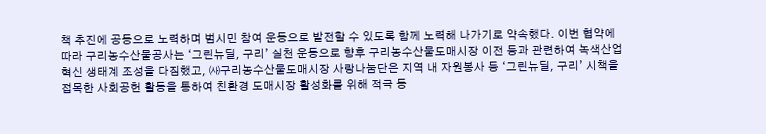책 추진에 공동으로 노력하며 범시민 참여 운동으로 발전할 수 있도록 함께 노력해 나가기로 약속했다. 이번 협약에 따라 구리농수산물공사는 ‘그린뉴딜, 구리’ 실천 운동으로 향후 구리농수산물도매시장 이전 등과 관련하여 녹색산업 혁신 생태계 조성을 다짐했고, ㈔구리농수산물도매시장 사랑나눔단은 지역 내 자원봉사 등 ‘그린뉴딜, 구리’ 시책을 접목한 사회공헌 활동을 통하여 친환경 도매시장 활성화를 위해 적극 동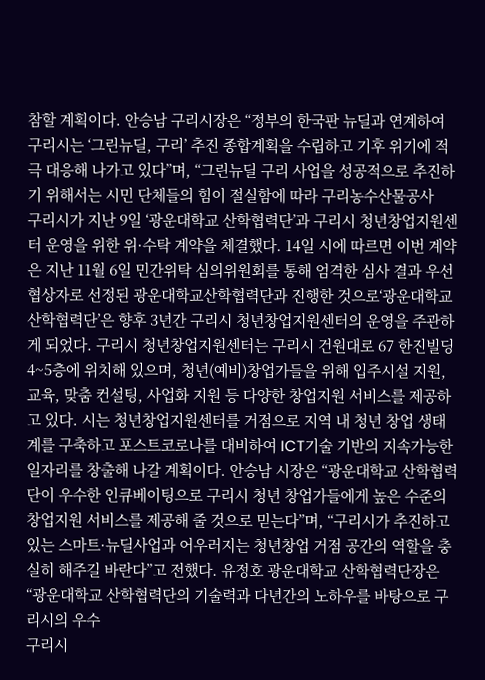참할 계획이다. 안승남 구리시장은 “정부의 한국판 뉴딜과 연계하여 구리시는 ‘그린뉴딜, 구리’ 추진 종합계획을 수립하고 기후 위기에 적극 대응해 나가고 있다”며, “그린뉴딜 구리 사업을 성공적으로 추진하기 위해서는 시민 단체들의 힘이 절실함에 따라 구리농수산물공사
구리시가 지난 9일 ‘광운대학교 산학협력단’과 구리시 청년창업지원센터 운영을 위한 위·수탁 계약을 체결했다. 14일 시에 따르면 이번 계약은 지난 11월 6일 민간위탁 심의위원회를 통해 엄격한 심사 결과 우선협상자로 선정된 광운대학교산학협력단과 진행한 것으로‘광운대학교 산학협력단’은 향후 3년간 구리시 청년창업지원센터의 운영을 주관하게 되었다. 구리시 청년창업지원센터는 구리시 건원대로 67 한진빌딩 4~5층에 위치해 있으며, 청년(예비)창업가들을 위해 입주시설 지원, 교육, 맞춤 컨설팅, 사업화 지원 등 다양한 창업지원 서비스를 제공하고 있다. 시는 청년창업지원센터를 거점으로 지역 내 청년 창업 생태계를 구축하고 포스트코로나를 대비하여 ICT기술 기반의 지속가능한 일자리를 창출해 나갈 계획이다. 안승남 시장은 “광운대학교 산학협력단이 우수한 인큐베이팅으로 구리시 청년 창업가들에게 높은 수준의 창업지원 서비스를 제공해 줄 것으로 믿는다”며, “구리시가 추진하고 있는 스마트·뉴딜사업과 어우러지는 청년창업 거점 공간의 역할을 충실히 해주길 바란다”고 전했다. 유정호 광운대학교 산학협력단장은 “광운대학교 산학협력단의 기술력과 다년간의 노하우를 바탕으로 구리시의 우수
구리시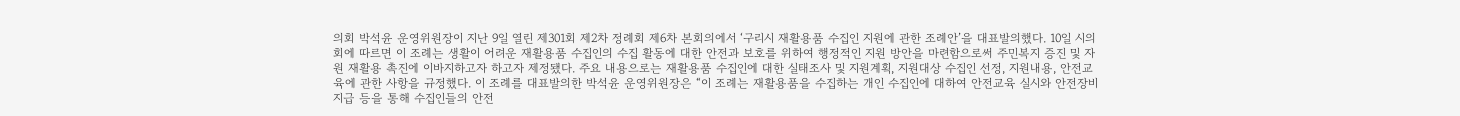의회 박석윤 운영위원장이 지난 9일 열린 제301회 제2차 정례회 제6차 본회의에서 ‘구리시 재활용품 수집인 지원에 관한 조례안’을 대표발의했다. 10일 시의회에 따르면 이 조례는 생활이 어려운 재활용품 수집인의 수집 활동에 대한 안전과 보호를 위하여 행정적인 지원 방안을 마련함으로써 주민복지 증진 및 자원 재활용 촉진에 이바지하고자 하고자 제정됐다. 주요 내용으로는 재활용품 수집인에 대한 실태조사 및 지원계획, 지원대상 수집인 선정, 지원내용, 안전교육에 관한 사항을 규정했다. 이 조례를 대표발의한 박석윤 운영위원장은 “이 조례는 재활용품을 수집하는 개인 수집인에 대하여 안전교육 실시와 안전장비 지급 등을 통해 수집인들의 안전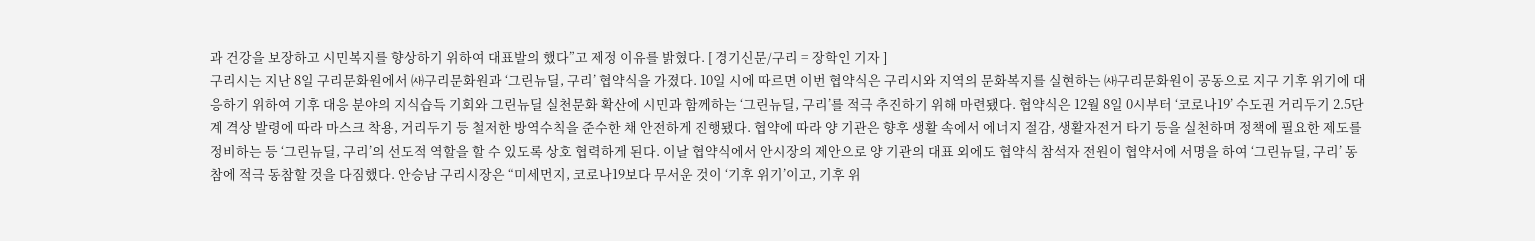과 건강을 보장하고 시민복지를 향상하기 위하여 대표발의 했다”고 제정 이유를 밝혔다. [ 경기신문/구리 = 장학인 기자 ]
구리시는 지난 8일 구리문화원에서 ㈔구리문화원과 ‘그린뉴딜, 구리’ 협약식을 가졌다. 10일 시에 따르면 이번 협약식은 구리시와 지역의 문화복지를 실현하는 ㈔구리문화원이 공동으로 지구 기후 위기에 대응하기 위하여 기후 대응 분야의 지식습득 기회와 그린뉴딜 실천문화 확산에 시민과 함께하는 ‘그린뉴딜, 구리’를 적극 추진하기 위해 마련됐다. 협약식은 12월 8일 0시부터 ‘코로나19’ 수도권 거리두기 2.5단계 격상 발령에 따라 마스크 착용, 거리두기 등 철저한 방역수칙을 준수한 채 안전하게 진행됐다. 협약에 따라 양 기관은 향후 생활 속에서 에너지 절감, 생활자전거 타기 등을 실천하며 정책에 필요한 제도를 정비하는 등 ‘그린뉴딜, 구리’의 선도적 역할을 할 수 있도록 상호 협력하게 된다. 이날 협약식에서 안시장의 제안으로 양 기관의 대표 외에도 협약식 참석자 전원이 협약서에 서명을 하여 ‘그린뉴딜, 구리’ 동참에 적극 동참할 것을 다짐했다. 안승남 구리시장은 “미세먼지, 코로나19보다 무서운 것이 ‘기후 위기’이고, 기후 위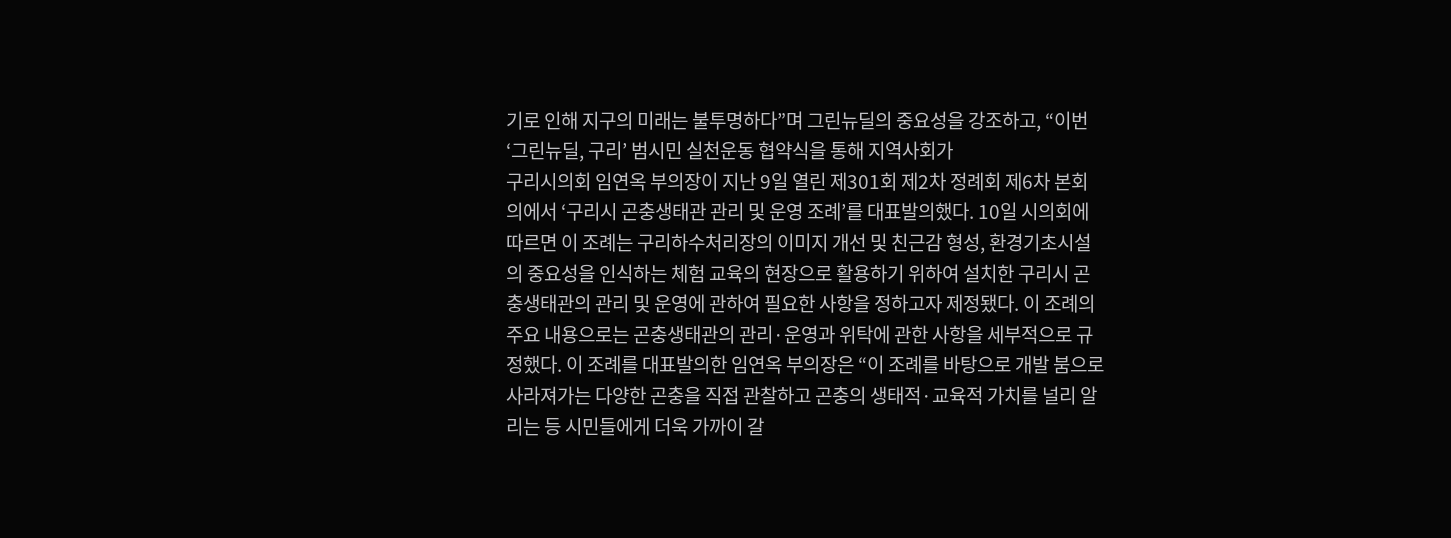기로 인해 지구의 미래는 불투명하다”며 그린뉴딜의 중요성을 강조하고, “이번 ‘그린뉴딜, 구리’ 범시민 실천운동 협약식을 통해 지역사회가
구리시의회 임연옥 부의장이 지난 9일 열린 제301회 제2차 정례회 제6차 본회의에서 ‘구리시 곤충생태관 관리 및 운영 조례’를 대표발의했다. 10일 시의회에 따르면 이 조례는 구리하수처리장의 이미지 개선 및 친근감 형성, 환경기초시설의 중요성을 인식하는 체험 교육의 현장으로 활용하기 위하여 설치한 구리시 곤충생태관의 관리 및 운영에 관하여 필요한 사항을 정하고자 제정됐다. 이 조례의 주요 내용으로는 곤충생태관의 관리·운영과 위탁에 관한 사항을 세부적으로 규정했다. 이 조례를 대표발의한 임연옥 부의장은 “이 조례를 바탕으로 개발 붐으로 사라져가는 다양한 곤충을 직접 관찰하고 곤충의 생태적·교육적 가치를 널리 알리는 등 시민들에게 더욱 가까이 갈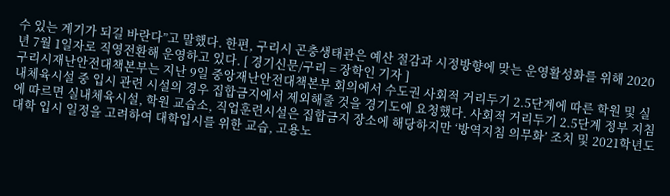수 있는 계기가 되길 바란다”고 말했다. 한편, 구리시 곤충생태관은 예산 절감과 시정방향에 맞는 운영활성화를 위해 2020년 7월 1일자로 직영전환해 운영하고 있다. [ 경기신문/구리 = 장학인 기자 ]
구리시재난안전대책본부는 지난 9일 중앙재난안전대책본부 회의에서 수도권 사회적 거리두기 2.5단계에 따른 학원 및 실내체육시설 중 입시 관련 시설의 경우 집합금지에서 제외해줄 것을 경기도에 요청했다. 사회적 거리두기 2.5단계 정부 지침에 따르면 실내체육시설, 학원 교습소, 직업훈련시설은 집합금지 장소에 해당하지만 ‘방역지침 의무화’ 조치 및 2021학년도 대학 입시 일정을 고려하여 대학입시를 위한 교습, 고용노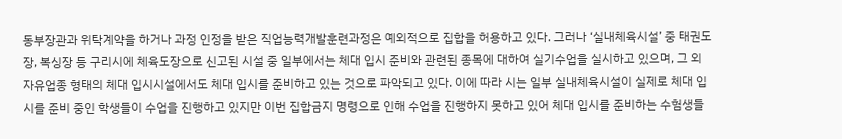동부장관과 위탁계약을 하거나 과정 인정을 받은 직업능력개발훈련과정은 예외적으로 집합을 허용하고 있다. 그러나 ‘실내체육시설’ 중 태권도장, 복싱장 등 구리시에 체육도장으로 신고된 시설 중 일부에서는 체대 입시 준비와 관련된 종목에 대하여 실기수업을 실시하고 있으며, 그 외 자유업종 형태의 체대 입시시설에서도 체대 입시를 준비하고 있는 것으로 파악되고 있다. 이에 따라 시는 일부 실내체육시설이 실제로 체대 입시를 준비 중인 학생들이 수업을 진행하고 있지만 이번 집합금지 명령으로 인해 수업을 진행하지 못하고 있어 체대 입시를 준비하는 수험생들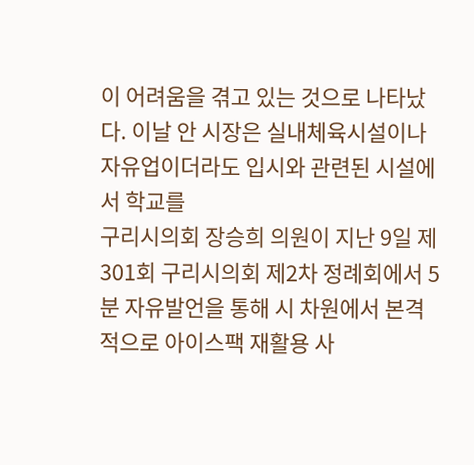이 어려움을 겪고 있는 것으로 나타났다. 이날 안 시장은 실내체육시설이나 자유업이더라도 입시와 관련된 시설에서 학교를
구리시의회 장승희 의원이 지난 9일 제301회 구리시의회 제2차 정례회에서 5분 자유발언을 통해 시 차원에서 본격적으로 아이스팩 재활용 사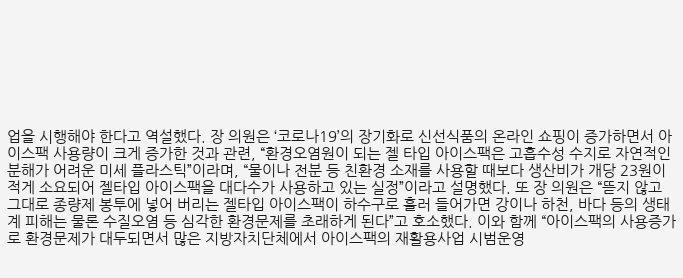업을 시행해야 한다고 역설했다. 장 의원은 ‘코로나19’의 장기화로 신선식품의 온라인 쇼핑이 증가하면서 아이스팩 사용량이 크게 증가한 것과 관련, “환경오염원이 되는 젤 타입 아이스팩은 고흡수성 수지로 자연적인 분해가 어려운 미세 플라스틱”이라며, “물이나 전분 등 친환경 소재를 사용할 때보다 생산비가 개당 23원이 적게 소요되어 젤타입 아이스팩을 대다수가 사용하고 있는 실정”이라고 설명했다. 또 장 의원은 “뜯지 않고 그대로 종량제 봉투에 넣어 버리는 젤타입 아이스팩이 하수구로 흘러 들어가면 강이나 하천, 바다 등의 생태계 피해는 물론 수질오염 등 심각한 환경문제를 초래하게 된다”고 호소했다. 이와 함께 “아이스팩의 사용증가로 환경문제가 대두되면서 많은 지방자치단체에서 아이스팩의 재활용사업 시범운영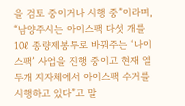을 검토 중이거나 시행 중”이라며, “남양주시는 아이스팩 다섯 개를 10ℓ 종량제봉투로 바꿔주는 ‘나이스팩’ 사업을 진행 중이고 현재 열 두개 지자체에서 아이스팩 수거를 시행하고 있다”고 말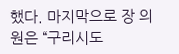했다. 마지막으로 장 의원은 “구리시도